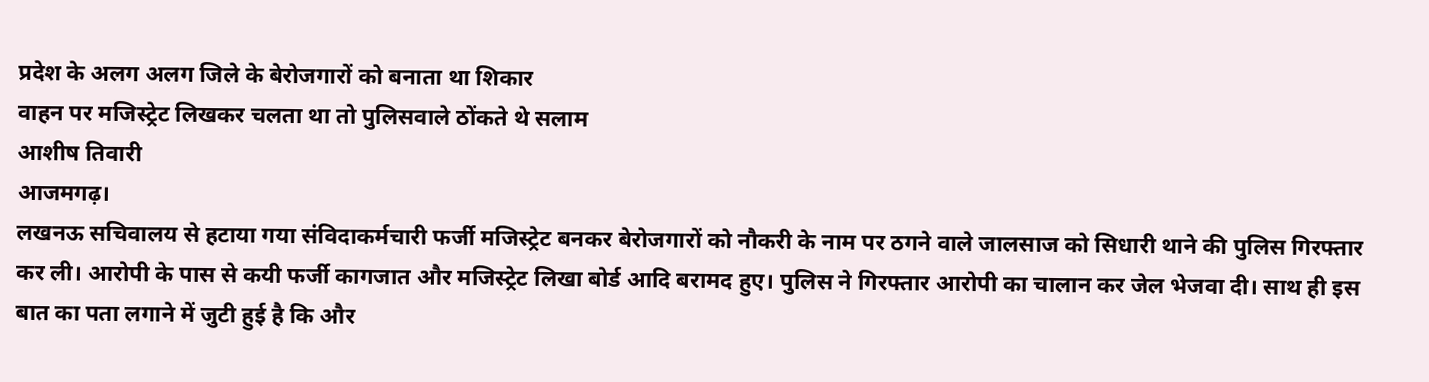प्रदेश के अलग अलग जिले के बेरोजगारों को बनाता था शिकार
वाहन पर मजिस्ट्रेट लिखकर चलता था तो पुलिसवाले ठोंकते थे सलाम
आशीष तिवारी
आजमगढ़।
लखनऊ सचिवालय से हटाया गया संविदाकर्मचारी फर्जी मजिस्ट्रेट बनकर बेरोजगारों को नौकरी के नाम पर ठगने वाले जालसाज को सिधारी थाने की पुलिस गिरफ्तार कर ली। आरोपी के पास से कयी फर्जी कागजात और मजिस्ट्रेट लिखा बोर्ड आदि बरामद हुए। पुलिस ने गिरफ्तार आरोपी का चालान कर जेल भेजवा दी। साथ ही इस बात का पता लगाने में जुटी हुई है कि और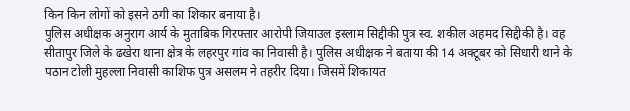किन किन लोगों को इसने ठगी का शिकार बनाया है।
पुलिस अधीक्षक अनुराग आर्य के मुताबिक गिरफ्तार आरोपी जियाउल इस्लाम सिद्दीकी पुत्र स्व. शकील अहमद सिद्दीकी है। वह सीतापुर जिले के ढखेरा थाना क्षेत्र के लहरपुर गांव का निवासी है। पुलिस अधीक्षक ने बताया की 14 अक्टूबर को सिधारी थाने के पठान टोली मुहल्ला निवासी काशिफ पुत्र असलम ने तहरीर दिया। जिसमें शिकायत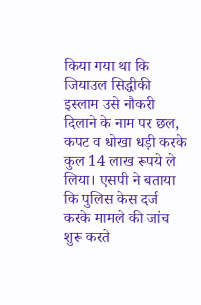किया गया था कि जियाउल सिद्धीकी इस्लाम उसे नौकरी दिलाने के नाम पर छल, कपट व धोखा धड़ी करके कुल 14 लाख रूपये ले लिया। एसपी ने बताया कि पुलिस केस दर्ज करके मामले की जांच शुरू करते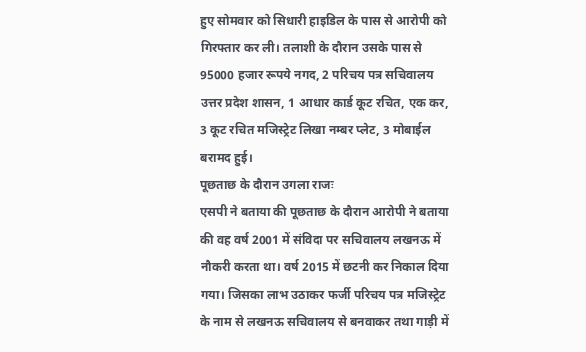हुए सोमवार को सिधारी हाइडिल के पास से आरोपी को गिरफ्तार कर ली। तलाशी के दौरान उसके पास से 95000 हजार रूपये नगद, 2 परिचय पत्र सचिवालय उत्तर प्रदेश शासन, 1 आधार कार्ड कूट रचित, एक कर, 3 कूट रचित मजिस्ट्रेट लिखा नम्बर प्लेट, 3 मोबाईल बरामद हुई।
पूछताछ के दौरान उगला राजः
एसपी ने बताया की पूछताछ के दौरान आरोपी ने बताया की वह वर्ष 2001 में संविदा पर सचिवालय लखनऊ में नौकरी करता था। वर्ष 2015 में छटनी कर निकाल दिया गया। जिसका लाभ उठाकर फर्जी परिचय पत्र मजिस्ट्रेट के नाम से लखनऊ सचिवालय से बनवाकर तथा गाड़ी में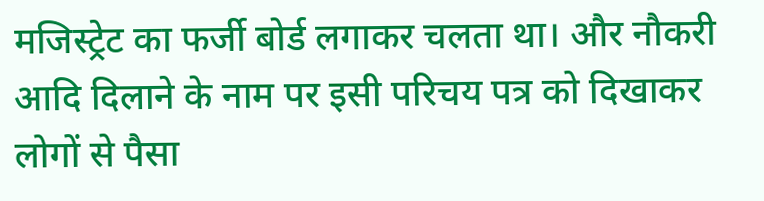मजिस्ट्रेट का फर्जी बोर्ड लगाकर चलता था। और नौकरी आदि दिलाने के नाम पर इसी परिचय पत्र को दिखाकर लोगों से पैसा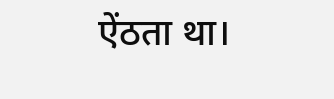ऐंठता था।